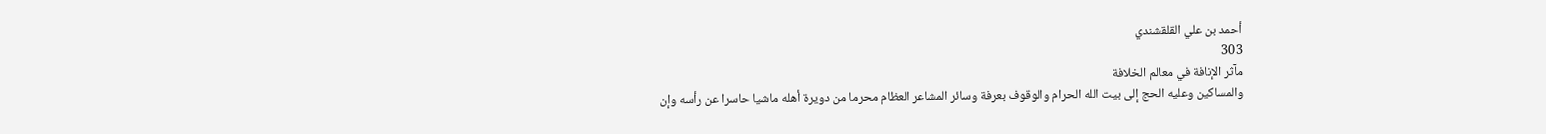أحمد بن علي القلقشندي
303
مآثر الإنافة في معالم الخلافة
والمساكين وعليه الحج إلى بيت الله الحرام والوقوف بعرفة وسائر المشاعر العظام محرما من دويرة أهله ماشيا حاسرا عن رأسه وإن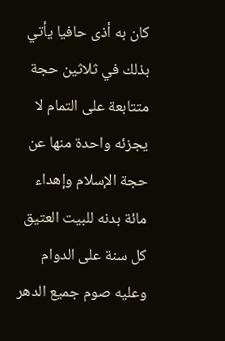كان به أذى حافيا يأتي بذلك في ثلاثين حجة متتابعة على التمام لا يجزئه واحدة منها عن حجة الإسلام وإهداء مائة بدنه للبيت العتيق كل سنة على الدوام وعليه صوم جميع الدهر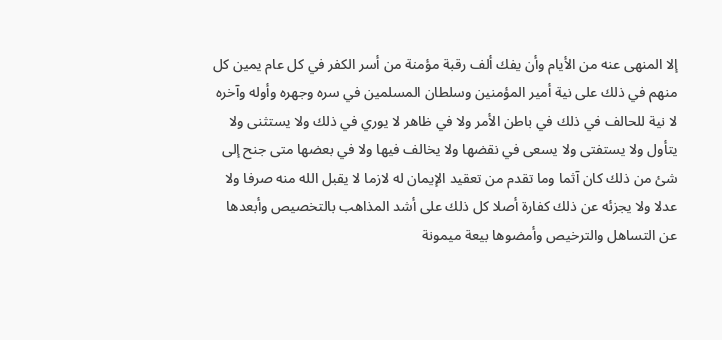إلا المنهى عنه من الأيام وأن يفك ألف رقبة مؤمنة من أسر الكفر في كل عام يمين كل منهم في ذلك على نية أمير المؤمنين وسلطان المسلمين في سره وجهره وأوله وآخره لا نية للحالف في ذلك في باطن الأمر ولا في ظاهر لا يوري في ذلك ولا يستثنى ولا يتأول ولا يستفتى ولا يسعى في نقضها ولا يخالف فيها ولا في بعضها متى جنح إلى شئ من ذلك كان آثما وما تقدم من تعقيد الإيمان له لازما لا يقبل الله منه صرفا ولا عدلا ولا يجزئه عن ذلك كفارة أصلا كل ذلك على أشد المذاهب بالتخصيص وأبعدها عن التساهل والترخيص وأمضوها بيعة ميمونة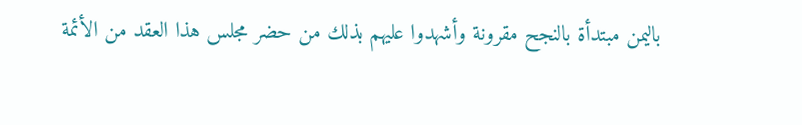باليمن مبتدأة بالنجح مقرونة وأشهدوا عليهم بذلك من حضر مجلس هذا العقد من الأئمة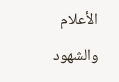الأعلام والشهود